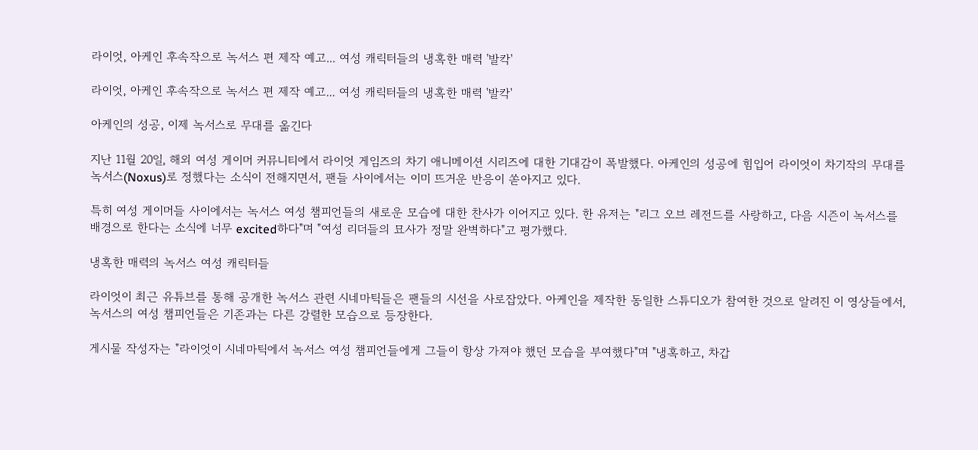라이엇, 아케인 후속작으로 녹서스 편 제작 예고... 여성 캐릭터들의 냉혹한 매력 '발칵'

라이엇, 아케인 후속작으로 녹서스 편 제작 예고... 여성 캐릭터들의 냉혹한 매력 '발칵'

아케인의 성공, 이제 녹서스로 무대를 옮긴다

지난 11월 20일, 해외 여성 게이머 커뮤니티에서 라이엇 게임즈의 차기 애니메이션 시리즈에 대한 기대감이 폭발했다. 아케인의 성공에 힘입어 라이엇이 차기작의 무대를 녹서스(Noxus)로 정했다는 소식이 전해지면서, 팬들 사이에서는 이미 뜨거운 반응이 쏟아지고 있다.

특히 여성 게이머들 사이에서는 녹서스 여성 챔피언들의 새로운 모습에 대한 찬사가 이어지고 있다. 한 유저는 "리그 오브 레전드를 사랑하고, 다음 시즌이 녹서스를 배경으로 한다는 소식에 너무 excited하다"며 "여성 리더들의 묘사가 정말 완벽하다"고 평가했다.

냉혹한 매력의 녹서스 여성 캐릭터들

라이엇이 최근 유튜브를 통해 공개한 녹서스 관련 시네마틱들은 팬들의 시선을 사로잡았다. 아케인을 제작한 동일한 스튜디오가 참여한 것으로 알려진 이 영상들에서, 녹서스의 여성 챔피언들은 기존과는 다른 강렬한 모습으로 등장한다.

게시물 작성자는 "라이엇이 시네마틱에서 녹서스 여성 챔피언들에게 그들이 항상 가져야 했던 모습을 부여했다"며 "냉혹하고, 차갑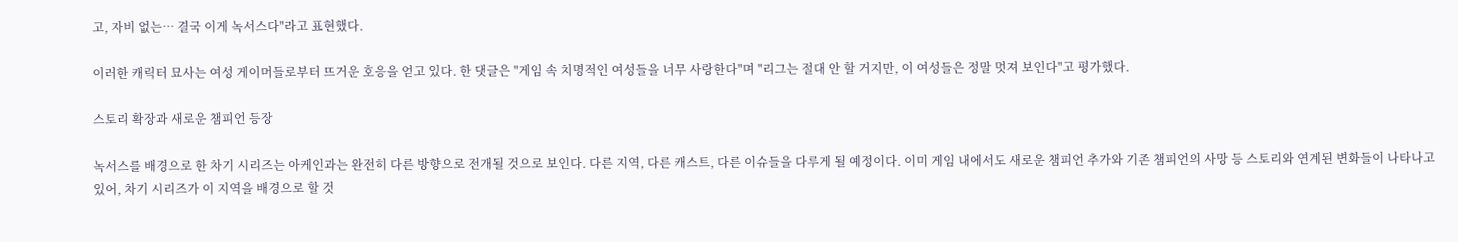고, 자비 없는… 결국 이게 녹서스다"라고 표현했다.

이러한 캐릭터 묘사는 여성 게이머들로부터 뜨거운 호응을 얻고 있다. 한 댓글은 "게임 속 치명적인 여성들을 너무 사랑한다"며 "리그는 절대 안 할 거지만, 이 여성들은 정말 멋져 보인다"고 평가했다.

스토리 확장과 새로운 챔피언 등장

녹서스를 배경으로 한 차기 시리즈는 아케인과는 완전히 다른 방향으로 전개될 것으로 보인다. 다른 지역, 다른 캐스트, 다른 이슈들을 다루게 될 예정이다. 이미 게임 내에서도 새로운 챔피언 추가와 기존 챔피언의 사망 등 스토리와 연계된 변화들이 나타나고 있어, 차기 시리즈가 이 지역을 배경으로 할 것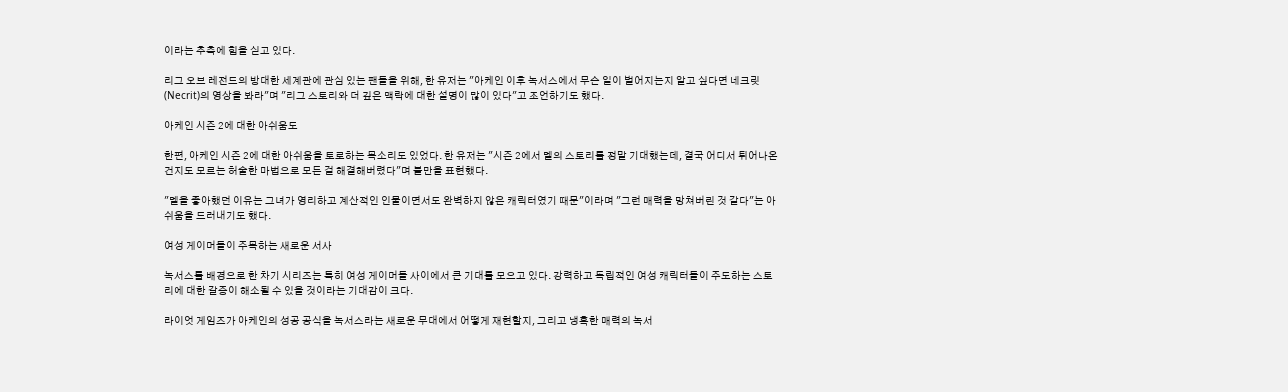이라는 추측에 힘을 싣고 있다.

리그 오브 레전드의 방대한 세계관에 관심 있는 팬들을 위해, 한 유저는 "아케인 이후 녹서스에서 무슨 일이 벌어지는지 알고 싶다면 네크릿(Necrit)의 영상을 봐라"며 "리그 스토리와 더 깊은 맥락에 대한 설명이 많이 있다"고 조언하기도 했다.

아케인 시즌 2에 대한 아쉬움도

한편, 아케인 시즌 2에 대한 아쉬움을 토로하는 목소리도 있었다. 한 유저는 "시즌 2에서 멜의 스토리를 정말 기대했는데, 결국 어디서 튀어나온 건지도 모르는 허술한 마법으로 모든 걸 해결해버렸다"며 불만을 표현했다.

"멜을 좋아했던 이유는 그녀가 영리하고 계산적인 인물이면서도 완벽하지 않은 캐릭터였기 때문"이라며 "그런 매력을 망쳐버린 것 같다"는 아쉬움을 드러내기도 했다.

여성 게이머들이 주목하는 새로운 서사

녹서스를 배경으로 한 차기 시리즈는 특히 여성 게이머들 사이에서 큰 기대를 모으고 있다. 강력하고 독립적인 여성 캐릭터들이 주도하는 스토리에 대한 갈증이 해소될 수 있을 것이라는 기대감이 크다.

라이엇 게임즈가 아케인의 성공 공식을 녹서스라는 새로운 무대에서 어떻게 재현할지, 그리고 냉혹한 매력의 녹서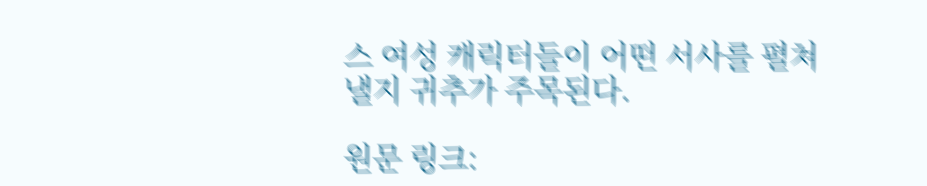스 여성 캐릭터들이 어떤 서사를 펼쳐낼지 귀추가 주목된다.

원문 링크: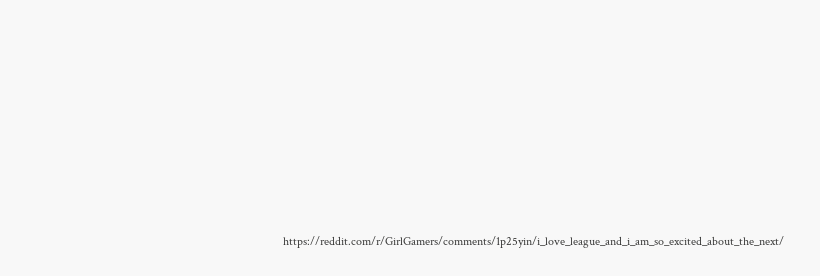https://reddit.com/r/GirlGamers/comments/1p25yin/i_love_league_and_i_am_so_excited_about_the_next/